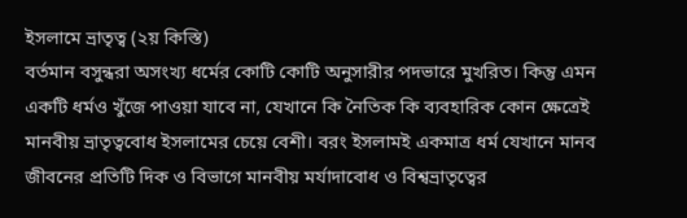ইসলামে ভ্রাতৃত্ব (২য় কিস্তি)
বর্তমান বসুন্ধরা অসংখ্য ধর্মের কোটি কোটি অনুসারীর পদভারে মুখরিত। কিন্তু এমন একটি ধর্মও খুঁজে পাওয়া যাবে না, যেখানে কি নৈতিক কি ব্যবহারিক কোন ক্ষেত্রেই মানবীয় ভ্রাতৃত্ববোধ ইসলামের চেয়ে বেশী। বরং ইসলামই একমাত্র ধর্ম যেখানে মানব জীবনের প্রতিটি দিক ও বিভাগে মানবীয় মর্যাদাবোধ ও বিশ্বভ্রাতৃত্বের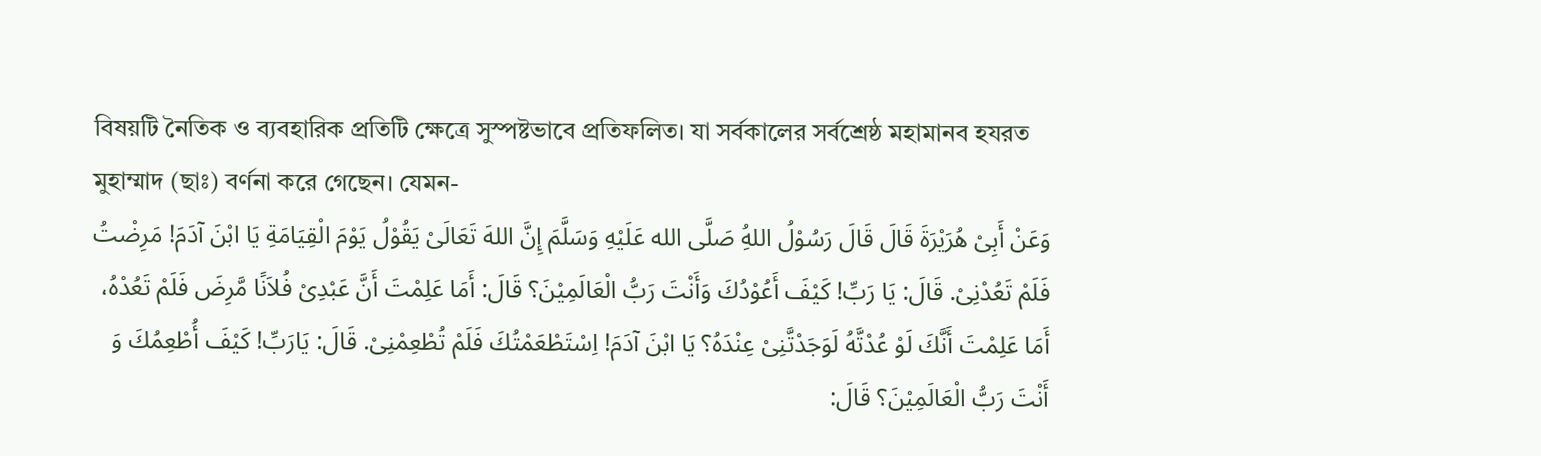বিষয়টি নৈতিক ও ব্যবহারিক প্রতিটি ক্ষেত্রে সুস্পষ্টভাবে প্রতিফলিত। যা সর্বকালের সর্বশ্রেষ্ঠ মহামানব হযরত মুহাম্মাদ (ছাঃ) বর্ণনা করে গেছেন। যেমন-
وَعَنْ أَبِىْ هُرَيْرَةَ قَالَ قَالَ رَسُوْلُ اللهُِ صَلَّى الله عَلَيْهِ وَسَلَّمَ إِنَّ اللهَ تَعَالَىْ يَقُوْلُ يَوْمَ الْقِيَامَةِ يَا ابْنَ آدَمَ! مَرِضْتُ فَلَمْ تَعُدْنِىْ. قَالَ: يَا رَبِّ! كَيْفَ أَعُوْدُكَ وَأَنْتَ رَبُّ الْعَالَمِيْنَ؟ قَالَ: أَمَا عَلِمْتَ أَنَّ عَبْدِىْ فُلاَنًا مَّرِضَ فَلَمْ تَعُدْهُ، أَمَا عَلِمْتَ أَنَّكَ لَوْ عُدْتَّهُ لَوَجَدْتَّنِىْ عِنْدَهُ؟ يَا ابْنَ آدَمَ! اِسْتَطْعَمْتُكَ فَلَمْ تُطْعِمْنِىْ. قَالَ: يَارَبِّ! كَيْفَ أُطْعِمُكَ وَ أَنْتَ رَبُّ الْعَالَمِيْنَ؟ قَالَ: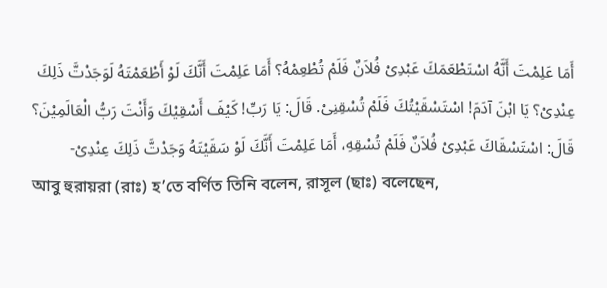أَمَا عَلِمْتَ أَنَّهُ اسْتَطْعَمَكَ عَبْدِىْ فُلاَنٌ فَلَمْ تُطْعِمْهُ؟ أَمَا عَلِمْتَ أَنَّكَ لَوْ أَطْعَمْتَهُ لَوَجَدْتَّ ذَلِكَ عِنْدِىْ؟ يَا ابْنَ آدَمَ! اسْتَسْقَيْتُكَ فَلَمْ تُسْقِنِىْ. قَالَ: يَا رَبِّ! كَيْفَ أَسْقِيْكَ وَأَنْتَ رَبُّ الْعَالَمِيْنَ؟ قَالَ: اسْتَسْقَاكَ عَبْدِىْ فُلاَنٌ فَلَمْ تُسْقِهِ، أَمَا عَلِمْتَ أَنَّكَ لَوْ سَقَيْتَهُ وَجَدْتَّ ذَلِكَ عِنْدِىْ-
আবু হুরায়রা (রাঃ) হ’তে বর্ণিত তিনি বলেন, রাসূল (ছাঃ) বলেছেন,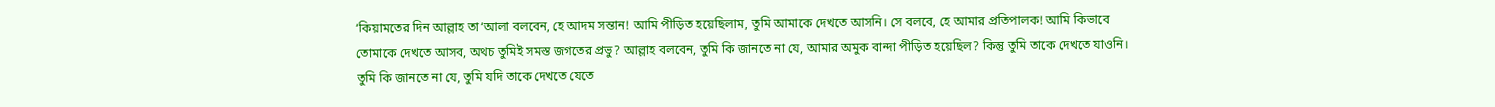‘কিয়ামতের দিন আল্লাহ তা‘আলা বলবেন, হে আদম সন্তান! আমি পীড়িত হয়েছিলাম, তুমি আমাকে দেখতে আসনি। সে বলবে, হে আমার প্রতিপালক! আমি কিভাবে তোমাকে দেখতে আসব, অথচ তুমিই সমস্ত জগতের প্রভু? আল্লাহ বলবেন, তুমি কি জানতে না যে, আমার অমুক বান্দা পীড়িত হয়েছিল? কিন্তু তুমি তাকে দেখতে যাওনি। তুমি কি জানতে না যে, তুমি যদি তাকে দেখতে যেতে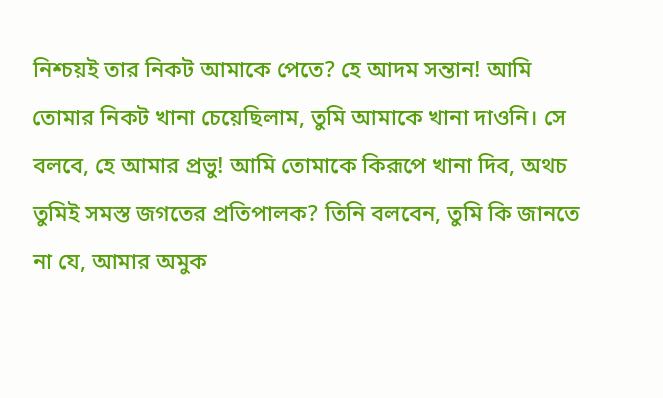নিশ্চয়ই তার নিকট আমাকে পেতে? হে আদম সন্তান! আমি তোমার নিকট খানা চেয়েছিলাম, তুমি আমাকে খানা দাওনি। সে বলবে, হে আমার প্রভু! আমি তোমাকে কিরূপে খানা দিব, অথচ তুমিই সমস্ত জগতের প্রতিপালক? তিনি বলবেন, তুমি কি জানতে না যে, আমার অমুক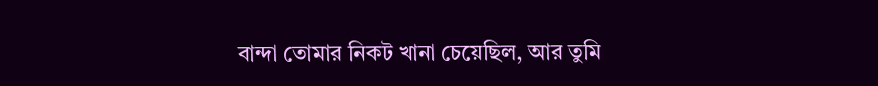বান্দা তোমার নিকট খানা চেয়েছিল, আর তুমি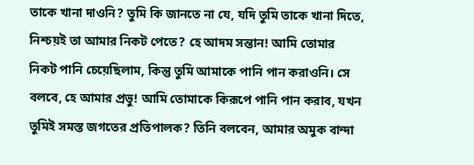তাকে খানা দাওনি? তুমি কি জানতে না যে, যদি তুমি তাকে খানা দিতে, নিশ্চয়ই তা আমার নিকট পেতে? হে আদম সন্তান! আমি তোমার নিকট পানি চেয়েছিলাম, কিন্তু তুমি আমাকে পানি পান করাওনি। সে বলবে, হে আমার প্রভু! আমি তোমাকে কিরূপে পানি পান করাব, যখন তুমিই সমস্ত জগতের প্রতিপালক? তিনি বলবেন, আমার অমুক বান্দা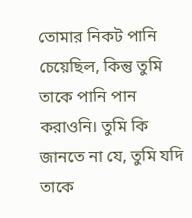তোমার নিকট পানি চেয়েছিল, কিন্তু তুমি তাকে পানি পান করাওনি। তুমি কি জানতে না যে, তুমি যদি তাকে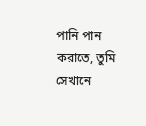পানি পান করাতে, তুমি সেখানে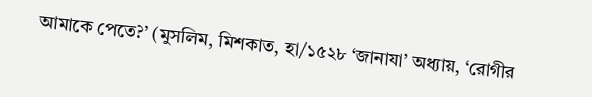আমাকে পেতে?’ (মুসলিম, মিশকাত, হা/১৫২৮ ‘জানাযা’ অধ্যায়, ‘রোগীর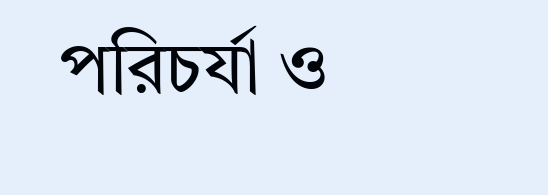পরিচর্যা ও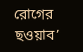রোগের ছওয়াব’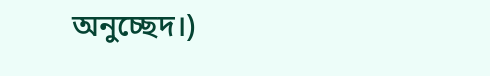অনুচ্ছেদ।)